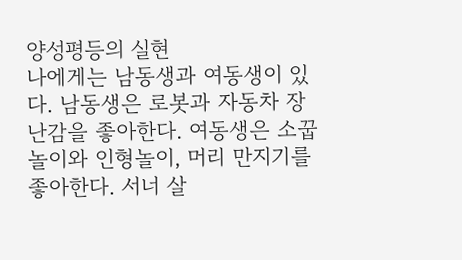양성평등의 실현
나에게는 남동생과 여동생이 있다. 남동생은 로봇과 자동차 장난감을 좋아한다. 여동생은 소꿉놀이와 인형놀이, 머리 만지기를 좋아한다. 서너 살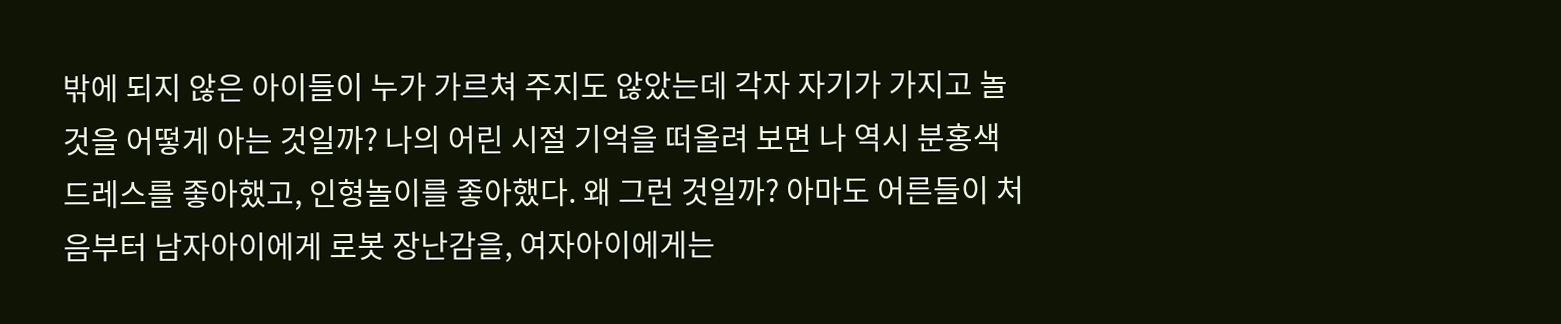밖에 되지 않은 아이들이 누가 가르쳐 주지도 않았는데 각자 자기가 가지고 놀 것을 어떻게 아는 것일까? 나의 어린 시절 기억을 떠올려 보면 나 역시 분홍색 드레스를 좋아했고, 인형놀이를 좋아했다. 왜 그런 것일까? 아마도 어른들이 처음부터 남자아이에게 로봇 장난감을, 여자아이에게는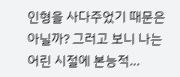인형을 사다주었기 때문은 아닐까? 그러고 보니 나는 어린 시절에 본능적…